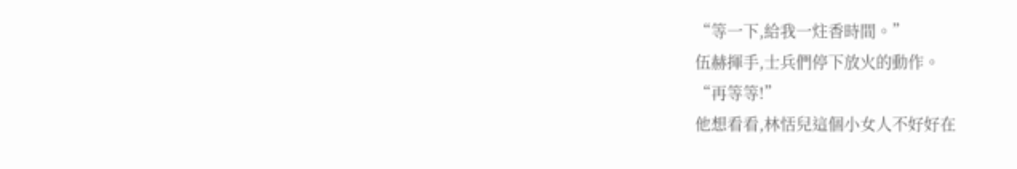“等一下,給我一炷香時間。”
伍赫揮手,士兵們停下放火的動作。
“再等等!”
他想看看,林恬兒這個小女人不好好在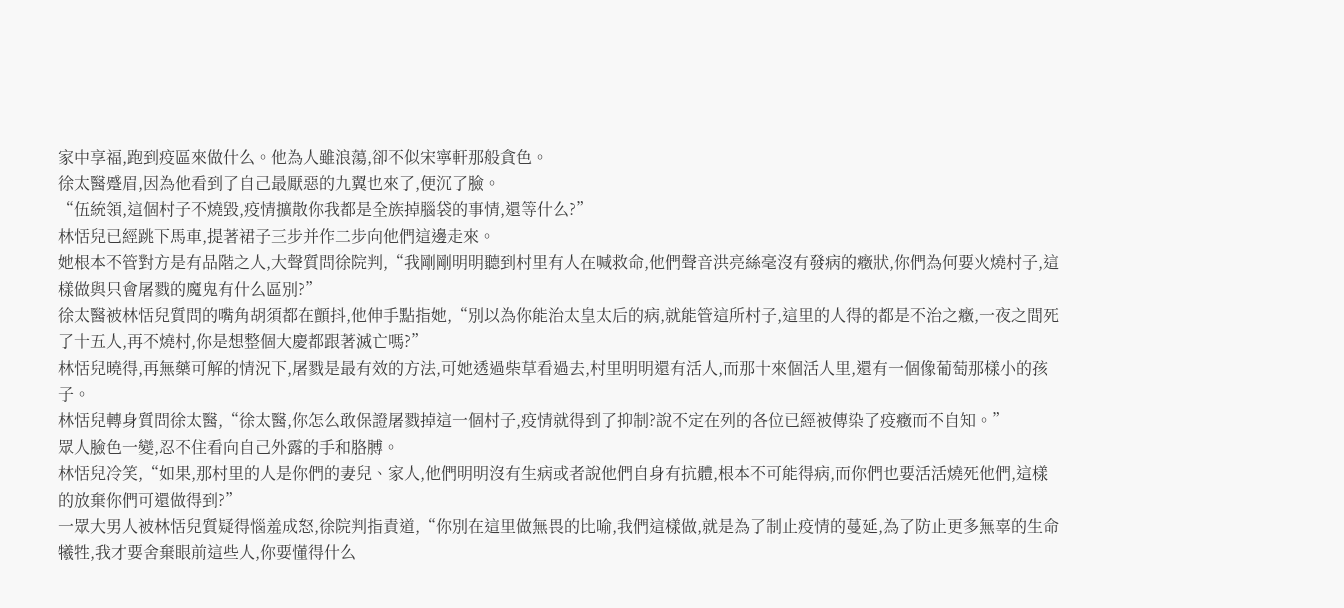家中享福,跑到疫區來做什么。他為人雖浪蕩,卻不似宋寧軒那般貪色。
徐太醫蹙眉,因為他看到了自己最厭惡的九翼也來了,便沉了臉。
“伍統領,這個村子不燒毀,疫情擴散你我都是全族掉腦袋的事情,還等什么?”
林恬兒已經跳下馬車,提著裙子三步并作二步向他們這邊走來。
她根本不管對方是有品階之人,大聲質問徐院判,“我剛剛明明聽到村里有人在喊救命,他們聲音洪亮絲毫沒有發病的癥狀,你們為何要火燒村子,這樣做與只會屠戮的魔鬼有什么區別?”
徐太醫被林恬兒質問的嘴角胡須都在顫抖,他伸手點指她,“別以為你能治太皇太后的病,就能管這所村子,這里的人得的都是不治之癥,一夜之間死了十五人,再不燒村,你是想整個大慶都跟著滅亡嗎?”
林恬兒曉得,再無藥可解的情況下,屠戮是最有效的方法,可她透過柴草看過去,村里明明還有活人,而那十來個活人里,還有一個像葡萄那樣小的孩子。
林恬兒轉身質問徐太醫,“徐太醫,你怎么敢保證屠戮掉這一個村子,疫情就得到了抑制?說不定在列的各位已經被傳染了疫癥而不自知。”
眾人臉色一變,忍不住看向自己外露的手和胳膊。
林恬兒冷笑,“如果,那村里的人是你們的妻兒、家人,他們明明沒有生病或者說他們自身有抗體,根本不可能得病,而你們也要活活燒死他們,這樣的放棄你們可還做得到?”
一眾大男人被林恬兒質疑得惱羞成怒,徐院判指責道,“你別在這里做無畏的比喻,我們這樣做,就是為了制止疫情的蔓延,為了防止更多無辜的生命犧牲,我才要舍棄眼前這些人,你要懂得什么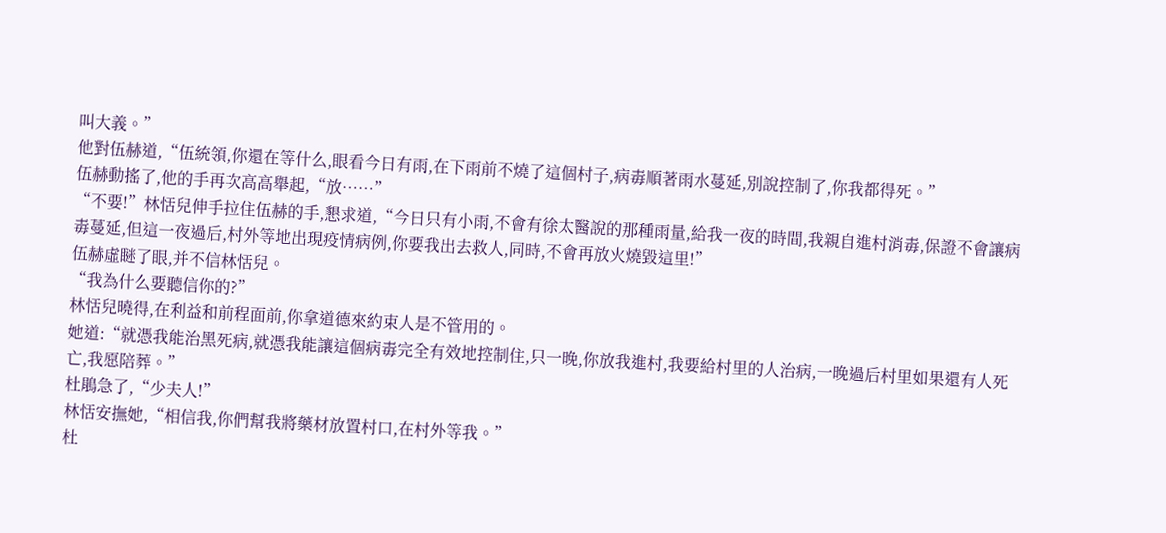叫大義。”
他對伍赫道,“伍統領,你還在等什么,眼看今日有雨,在下雨前不燒了這個村子,病毒順著雨水蔓延,別說控制了,你我都得死。”
伍赫動搖了,他的手再次高高舉起,“放……”
“不要!”林恬兒伸手拉住伍赫的手,懇求道,“今日只有小雨,不會有徐太醫說的那種雨量,給我一夜的時間,我親自進村消毒,保證不會讓病毒蔓延,但這一夜過后,村外等地出現疫情病例,你要我出去救人,同時,不會再放火燒毀這里!”
伍赫虛瞇了眼,并不信林恬兒。
“我為什么要聽信你的?”
林恬兒曉得,在利益和前程面前,你拿道德來約束人是不管用的。
她道:“就憑我能治黑死病,就憑我能讓這個病毒完全有效地控制住,只一晚,你放我進村,我要給村里的人治病,一晚過后村里如果還有人死亡,我愿陪葬。”
杜鵑急了,“少夫人!”
林恬安撫她,“相信我,你們幫我將藥材放置村口,在村外等我。”
杜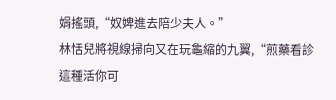娟搖頭,“奴婢進去陪少夫人。”
林恬兒將視線掃向又在玩龜縮的九翼,“煎藥看診這種活你可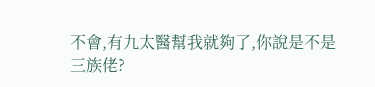不會,有九太醫幫我就夠了,你說是不是三族佬?